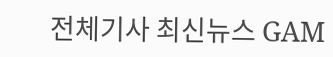전체기사 최신뉴스 GAM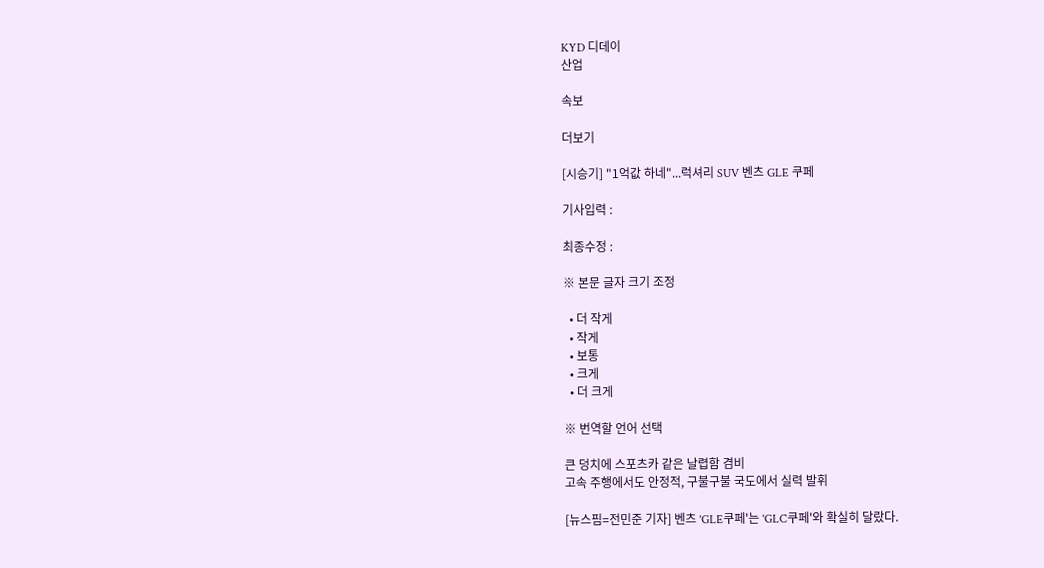KYD 디데이
산업

속보

더보기

[시승기] "1억값 하네"...럭셔리 SUV 벤츠 GLE 쿠페

기사입력 :

최종수정 :

※ 본문 글자 크기 조정

  • 더 작게
  • 작게
  • 보통
  • 크게
  • 더 크게

※ 번역할 언어 선택

큰 덩치에 스포츠카 같은 날렵함 겸비
고속 주행에서도 안정적, 구불구불 국도에서 실력 발휘

[뉴스핌=전민준 기자] 벤츠 'GLE쿠페'는 'GLC쿠페'와 확실히 달랐다.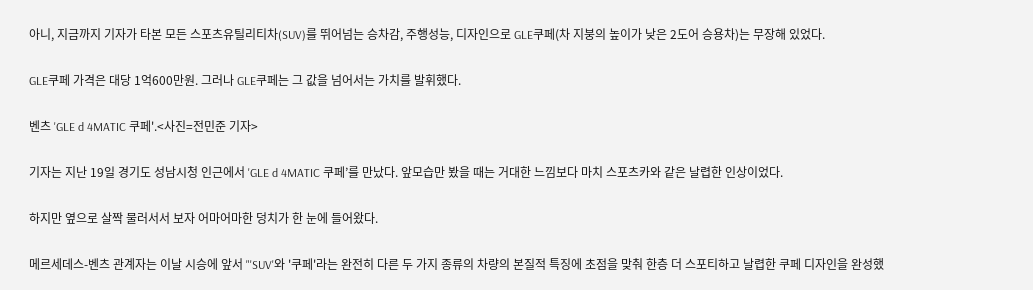아니, 지금까지 기자가 타본 모든 스포츠유틸리티차(SUV)를 뛰어넘는 승차감, 주행성능, 디자인으로 GLE쿠페(차 지붕의 높이가 낮은 2도어 승용차)는 무장해 있었다.

GLE쿠페 가격은 대당 1억600만원. 그러나 GLE쿠페는 그 값을 넘어서는 가치를 발휘했다.

벤츠 'GLE d 4MATIC 쿠페'.<사진=전민준 기자>

기자는 지난 19일 경기도 성남시청 인근에서 'GLE d 4MATIC 쿠페’를 만났다. 앞모습만 봤을 때는 거대한 느낌보다 마치 스포츠카와 같은 날렵한 인상이었다.

하지만 옆으로 살짝 물러서서 보자 어마어마한 덩치가 한 눈에 들어왔다.

메르세데스-벤츠 관계자는 이날 시승에 앞서 "'SUV'와 '쿠페'라는 완전히 다른 두 가지 종류의 차량의 본질적 특징에 초점을 맞춰 한층 더 스포티하고 날렵한 쿠페 디자인을 완성했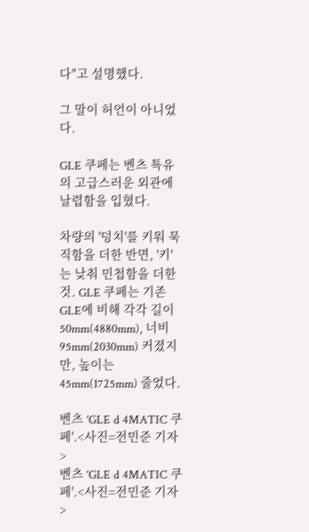다"고 설명했다.

그 말이 허언이 아니었다.

GLE 쿠페는 벤츠 특유의 고급스러운 외관에 날렵함을 입혔다.

차량의 '덩치'를 키워 묵직함을 더한 반면, '키'는 낮춰 민첩함을 더한 것. GLE 쿠페는 기존 GLE에 비해 각각 길이 50mm(4880mm), 너비 95mm(2030mm) 커졌지만, 높이는 45mm(1725mm) 줄었다.

벤츠 'GLE d 4MATIC 쿠페'.<사진=전민준 기자>
벤츠 'GLE d 4MATIC 쿠페'.<사진=전민준 기자>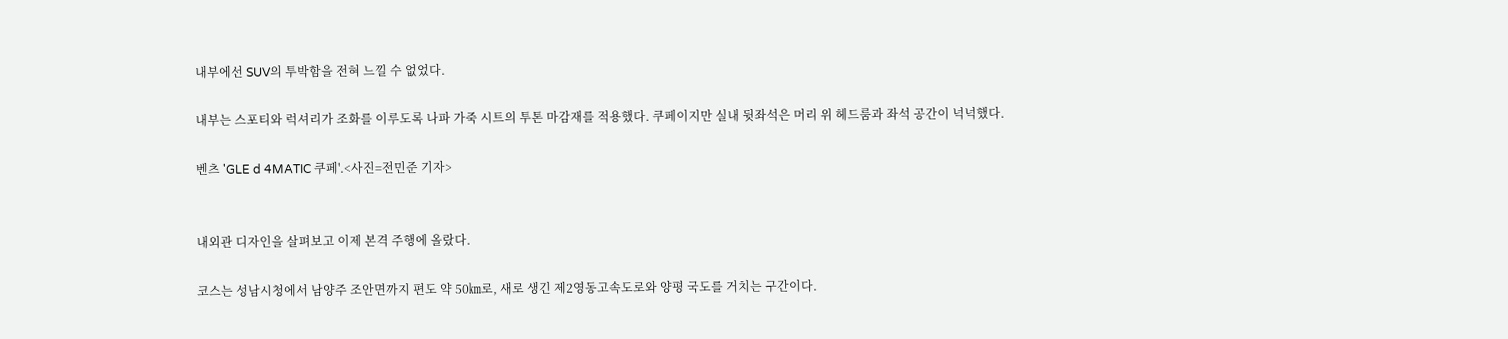내부에선 SUV의 투박함을 전혀 느낄 수 없었다.

내부는 스포티와 럭셔리가 조화를 이루도록 나파 가죽 시트의 투톤 마감재를 적용했다. 쿠페이지만 실내 뒷좌석은 머리 위 헤드룸과 좌석 공간이 넉넉했다.

벤츠 'GLE d 4MATIC 쿠페'.<사진=전민준 기자>


내외관 디자인을 살펴보고 이제 본격 주행에 올랐다.

코스는 성남시청에서 남양주 조안면까지 편도 약 50㎞로, 새로 생긴 제2영동고속도로와 양평 국도를 거치는 구간이다.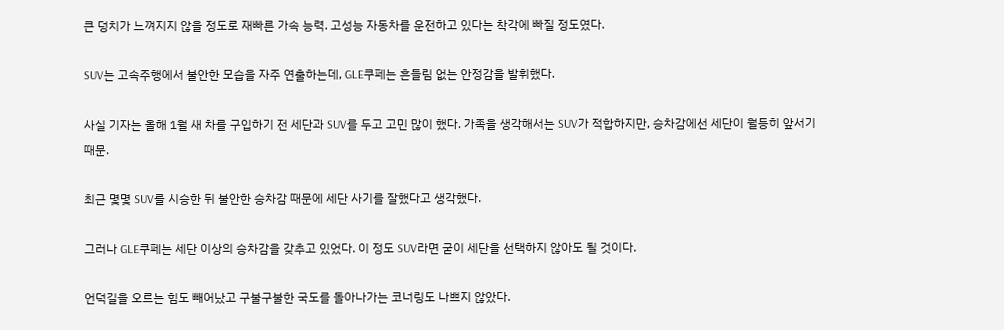큰 덩치가 느껴지지 않을 정도로 재빠른 가속 능력. 고성능 자동차를 운전하고 있다는 착각에 빠질 정도였다.

SUV는 고속주행에서 불안한 모습을 자주 연출하는데, GLE쿠페는 흔들림 없는 안정감을 발휘했다.

사실 기자는 올해 1월 새 차를 구입하기 전 세단과 SUV를 두고 고민 많이 했다. 가족을 생각해서는 SUV가 적합하지만, 승차감에선 세단이 월등히 앞서기 때문.

최근 몇몇 SUV를 시승한 뒤 불안한 승차감 때문에 세단 사기를 잘했다고 생각했다.

그러나 GLE쿠페는 세단 이상의 승차감을 갖추고 있었다. 이 정도 SUV라면 굳이 세단을 선택하지 않아도 될 것이다.

언덕길을 오르는 힘도 빼어났고 구불구불한 국도를 돌아나가는 코너링도 나쁘지 않았다.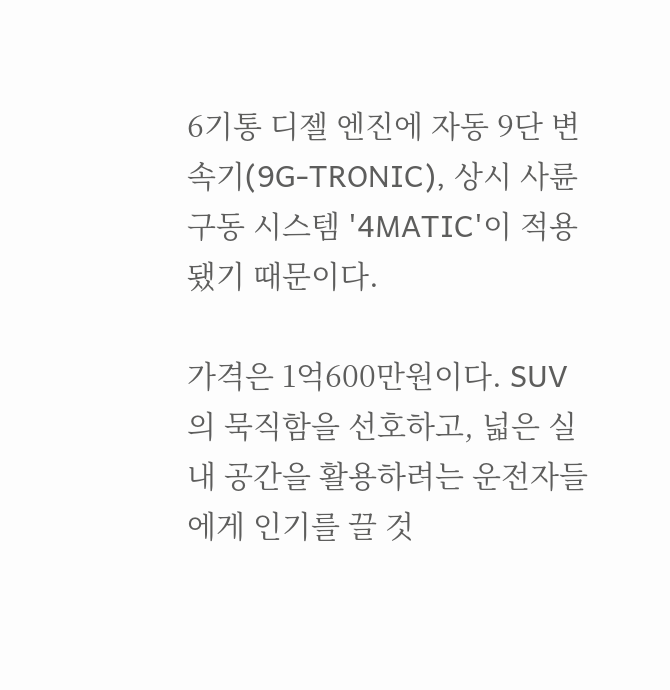6기통 디젤 엔진에 자동 9단 변속기(9G-TRONIC), 상시 사륜 구동 시스템 '4MATIC'이 적용됐기 때문이다.

가격은 1억600만원이다. SUV의 묵직함을 선호하고, 넓은 실내 공간을 활용하려는 운전자들에게 인기를 끌 것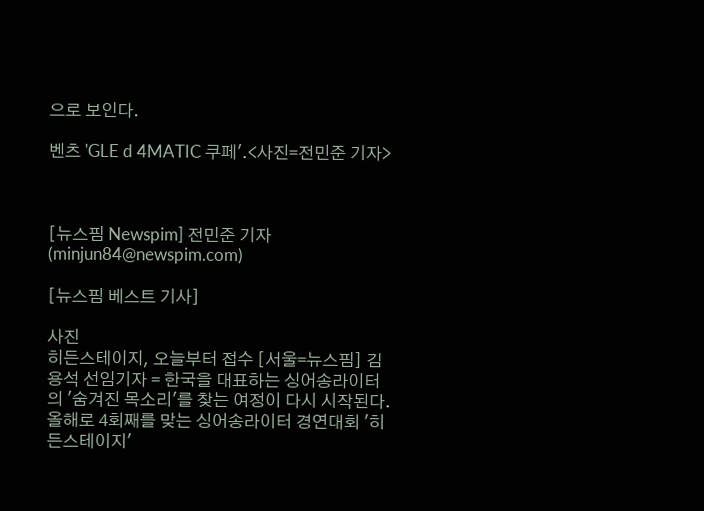으로 보인다.

벤츠 'GLE d 4MATIC 쿠페'.<사진=전민준 기자>



[뉴스핌 Newspim] 전민준 기자(minjun84@newspim.com)

[뉴스핌 베스트 기사]

사진
히든스테이지, 오늘부터 접수 [서울=뉴스핌] 김용석 선임기자 = 한국을 대표하는 싱어송라이터의 '숨겨진 목소리'를 찾는 여정이 다시 시작된다. 올해로 4회째를 맞는 싱어송라이터 경연대회 '히든스테이지'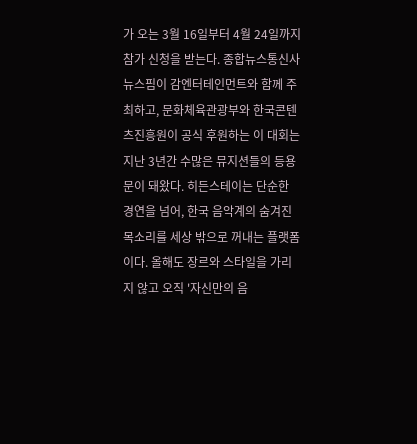가 오는 3월 16일부터 4월 24일까지 참가 신청을 받는다. 종합뉴스통신사 뉴스핌이 감엔터테인먼트와 함께 주최하고, 문화체육관광부와 한국콘텐츠진흥원이 공식 후원하는 이 대회는 지난 3년간 수많은 뮤지션들의 등용문이 돼왔다. 히든스테이는 단순한 경연을 넘어, 한국 음악계의 숨겨진 목소리를 세상 밖으로 꺼내는 플랫폼이다. 올해도 장르와 스타일을 가리지 않고 오직 '자신만의 음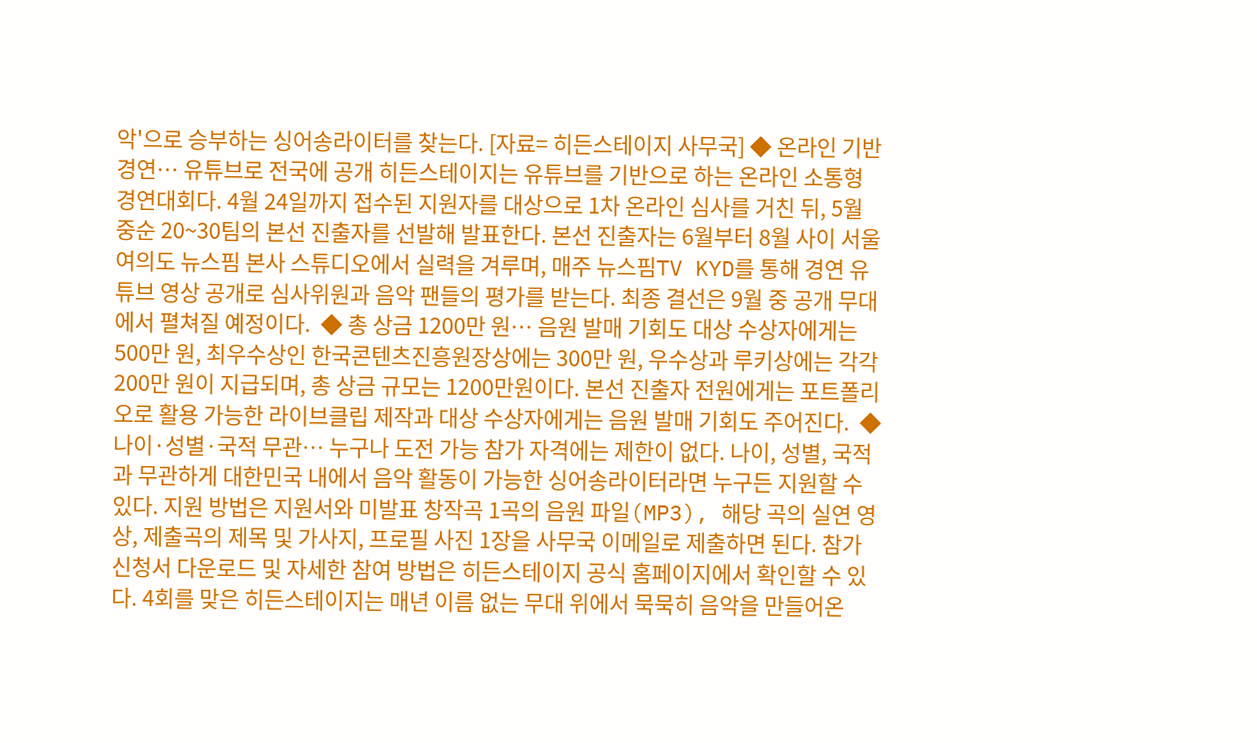악'으로 승부하는 싱어송라이터를 찾는다. [자료= 히든스테이지 사무국] ◆ 온라인 기반 경연… 유튜브로 전국에 공개 히든스테이지는 유튜브를 기반으로 하는 온라인 소통형 경연대회다. 4월 24일까지 접수된 지원자를 대상으로 1차 온라인 심사를 거친 뒤, 5월 중순 20~30팀의 본선 진출자를 선발해 발표한다. 본선 진출자는 6월부터 8월 사이 서울 여의도 뉴스핌 본사 스튜디오에서 실력을 겨루며, 매주 뉴스핌TV KYD를 통해 경연 유튜브 영상 공개로 심사위원과 음악 팬들의 평가를 받는다. 최종 결선은 9월 중 공개 무대에서 펼쳐질 예정이다.  ◆ 총 상금 1200만 원… 음원 발매 기회도 대상 수상자에게는 500만 원, 최우수상인 한국콘텐츠진흥원장상에는 300만 원, 우수상과 루키상에는 각각 200만 원이 지급되며, 총 상금 규모는 1200만원이다. 본선 진출자 전원에게는 포트폴리오로 활용 가능한 라이브클립 제작과 대상 수상자에게는 음원 발매 기회도 주어진다.  ◆ 나이·성별·국적 무관… 누구나 도전 가능 참가 자격에는 제한이 없다. 나이, 성별, 국적과 무관하게 대한민국 내에서 음악 활동이 가능한 싱어송라이터라면 누구든 지원할 수 있다. 지원 방법은 지원서와 미발표 창작곡 1곡의 음원 파일(MP3), 해당 곡의 실연 영상, 제출곡의 제목 및 가사지, 프로필 사진 1장을 사무국 이메일로 제출하면 된다. 참가 신청서 다운로드 및 자세한 참여 방법은 히든스테이지 공식 홈페이지에서 확인할 수 있다. 4회를 맞은 히든스테이지는 매년 이름 없는 무대 위에서 묵묵히 음악을 만들어온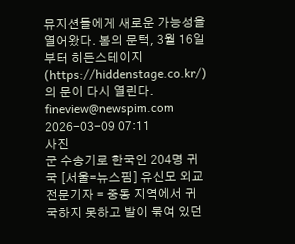뮤지션들에게 새로운 가능성을 열어왔다. 봄의 문턱, 3월 16일부터 히든스테이지(https://hiddenstage.co.kr/)의 문이 다시 열린다.  fineview@newspim.com 2026-03-09 07:11
사진
군 수송기로 한국인 204명 귀국 [서울=뉴스핌] 유신모 외교전문기자 = 중동 지역에서 귀국하지 못하고 발이 묶여 있던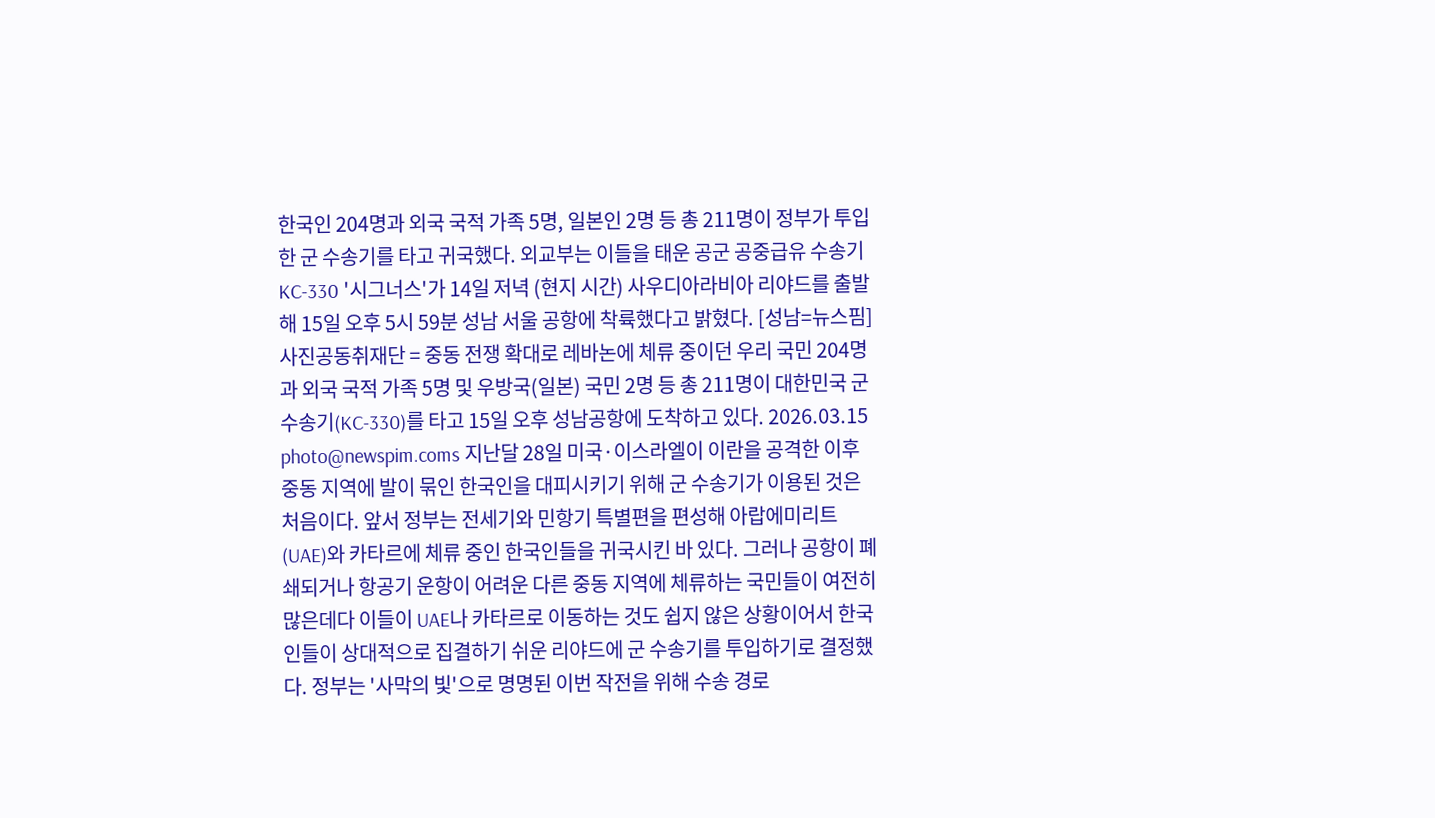한국인 204명과 외국 국적 가족 5명, 일본인 2명 등 총 211명이 정부가 투입한 군 수송기를 타고 귀국했다. 외교부는 이들을 태운 공군 공중급유 수송기 KC-330 '시그너스'가 14일 저녁 (현지 시간) 사우디아라비아 리야드를 출발해 15일 오후 5시 59분 성남 서울 공항에 착륙했다고 밝혔다. [성남=뉴스핌] 사진공동취재단 = 중동 전쟁 확대로 레바논에 체류 중이던 우리 국민 204명과 외국 국적 가족 5명 및 우방국(일본) 국민 2명 등 총 211명이 대한민국 군 수송기(KC-330)를 타고 15일 오후 성남공항에 도착하고 있다. 2026.03.15 photo@newspim.coms 지난달 28일 미국·이스라엘이 이란을 공격한 이후 중동 지역에 발이 묶인 한국인을 대피시키기 위해 군 수송기가 이용된 것은 처음이다. 앞서 정부는 전세기와 민항기 특별편을 편성해 아랍에미리트(UAE)와 카타르에 체류 중인 한국인들을 귀국시킨 바 있다. 그러나 공항이 폐쇄되거나 항공기 운항이 어려운 다른 중동 지역에 체류하는 국민들이 여전히 많은데다 이들이 UAE나 카타르로 이동하는 것도 쉽지 않은 상황이어서 한국인들이 상대적으로 집결하기 쉬운 리야드에 군 수송기를 투입하기로 결정했다. 정부는 '사막의 빛'으로 명명된 이번 작전을 위해 수송 경로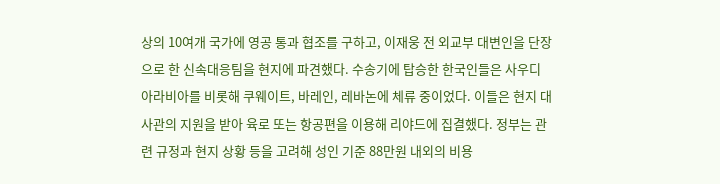상의 10여개 국가에 영공 통과 협조를 구하고, 이재웅 전 외교부 대변인을 단장으로 한 신속대응팀을 현지에 파견했다. 수송기에 탑승한 한국인들은 사우디아라비아를 비롯해 쿠웨이트, 바레인, 레바논에 체류 중이었다. 이들은 현지 대사관의 지원을 받아 육로 또는 항공편을 이용해 리야드에 집결했다. 정부는 관련 규정과 현지 상황 등을 고려해 성인 기준 88만원 내외의 비용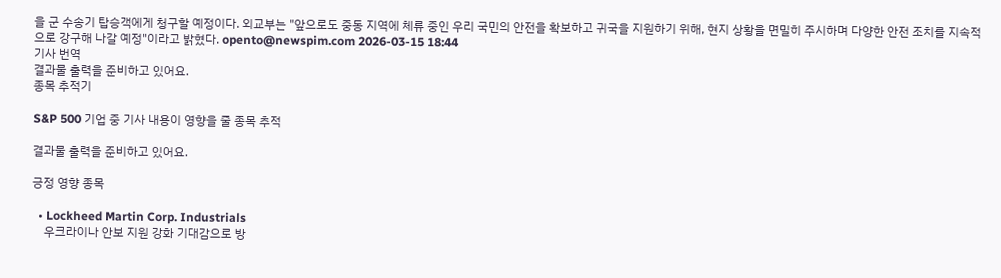을 군 수송기 탑승객에게 청구할 예정이다. 외교부는 "앞으로도 중동 지역에 체류 중인 우리 국민의 안전을 확보하고 귀국을 지원하기 위해, 현지 상황을 면밀히 주시하며 다양한 안전 조치를 지속적으로 강구해 나갈 예정"이라고 밝혔다. opento@newspim.com 2026-03-15 18:44
기사 번역
결과물 출력을 준비하고 있어요.
종목 추적기

S&P 500 기업 중 기사 내용이 영향을 줄 종목 추적

결과물 출력을 준비하고 있어요.

긍정 영향 종목

  • Lockheed Martin Corp. Industrials
    우크라이나 안보 지원 강화 기대감으로 방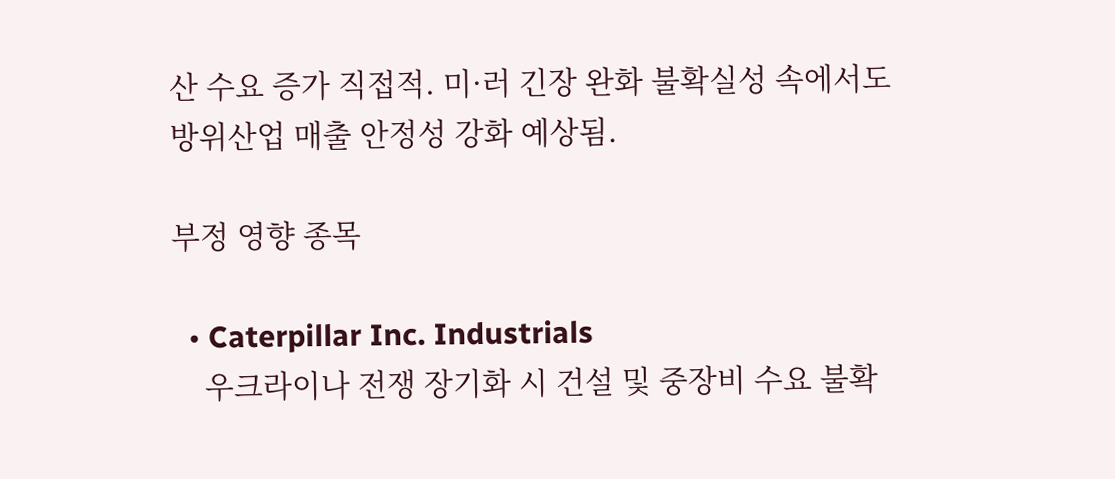산 수요 증가 직접적. 미·러 긴장 완화 불확실성 속에서도 방위산업 매출 안정성 강화 예상됨.

부정 영향 종목

  • Caterpillar Inc. Industrials
    우크라이나 전쟁 장기화 시 건설 및 중장비 수요 불확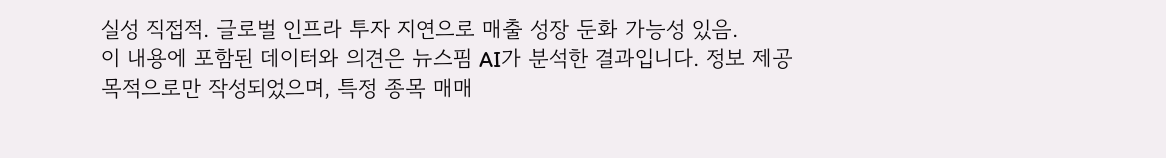실성 직접적. 글로벌 인프라 투자 지연으로 매출 성장 둔화 가능성 있음.
이 내용에 포함된 데이터와 의견은 뉴스핌 AI가 분석한 결과입니다. 정보 제공 목적으로만 작성되었으며, 특정 종목 매매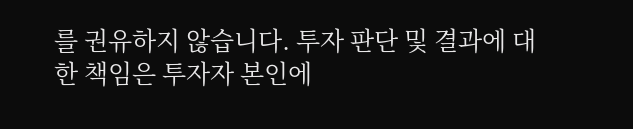를 권유하지 않습니다. 투자 판단 및 결과에 대한 책임은 투자자 본인에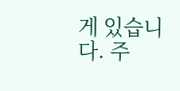게 있습니다. 주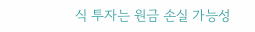식 투자는 원금 손실 가능성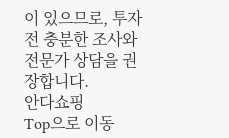이 있으므로, 투자 전 충분한 조사와 전문가 상담을 권장합니다.
안다쇼핑
Top으로 이동